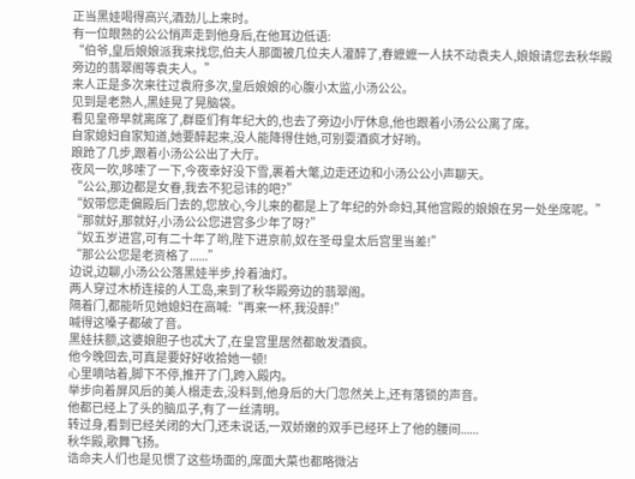正当黑娃喝得高兴,酒劲儿上来时。
有一位眼熟的公公悄声走到他身后,在他耳边低语:
“伯爷,皇后娘娘派我来找您,伯夫人那面被几位夫人灌醉了,春嬷嬷一人扶不动袁夫人,娘娘请您去秋华殿旁边的翡翠阁等袁夫人。”
来人正是多次来往过袁府多次,皇后娘娘的心腹小太监,小汤公公。
见到是老熟人,黑娃晃了晃脑袋。
看见皇帝早就离席了,群臣们有年纪大的,也去了旁边小厅休息,他也跟着小汤公公离了席。
自家媳妇自家知道,她要醉起来,没人能降得住她,可别耍酒疯才好哟。
踉跄了几步,跟着小汤公公出了大厅。
夜风一吹,哆嗦了一下,今夜幸好没下雪,裹着大氅,边走还边和小汤公公小声聊天。
“公公,那边都是女眷,我去不犯忌讳的吧?”
“奴带您走偏殿后门去的,您放心,今儿来的都是上了年纪的外命妇,其他宫殿的娘娘在另一处坐席呢。”
“那就好,那就好,小汤公公您进宫多少年了呀?”
“奴五岁进宫,可有二十年了哟,陛下进京前,奴在圣母皇太后宫里当差!”
“那公公您是老资格了......”
边说,边聊,小汤公公落黑娃半步,拎着油灯。
两人穿过木桥连接的人工岛,来到了秋华殿旁边的翡翠阁。
隔着门,都能听见她媳妇在高喊:“再来一杯,我没醉!”
喊得这嗓子都破了音。
黑娃扶额,这婆娘胆子也忒大了,在皇宫里居然都敢发酒疯。
他今晚回去,可真是要好好收拾她一顿!
心里嘀咕着,脚下不停,推开了门,跨入殿内。
举步向着屏风后的美人榻走去,没料到,他身后的大门忽然关上,还有落锁的声音。
他都已经上了头的脑瓜子,有了一丝清明。
转过身,看到已经关闭的大门,还未说话,一双娇嫩的双手已经环上了他的腰间......
秋华殿,歌舞飞扬。
诰命夫人们也是见惯了这些场面的,席面大菜也都略微沾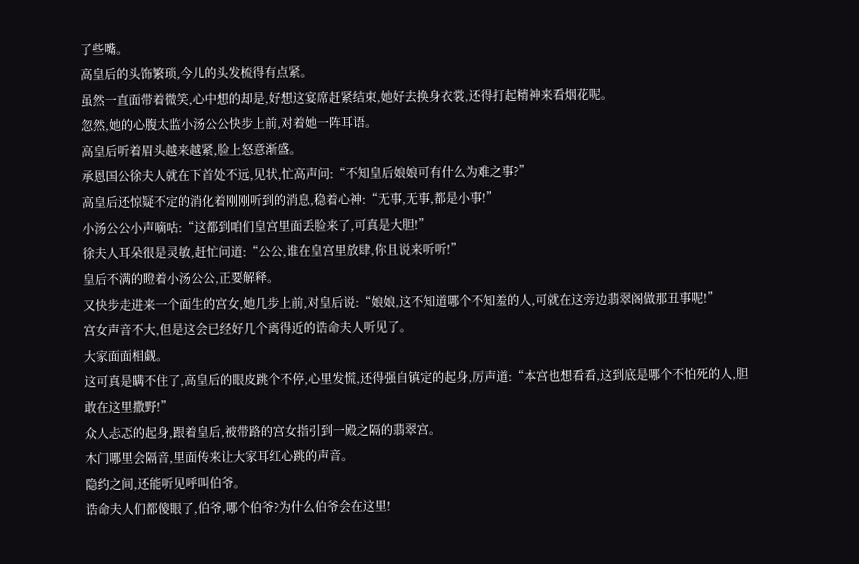了些嘴。
高皇后的头饰繁琐,今儿的头发梳得有点紧。
虽然一直面带着微笑,心中想的却是,好想这宴席赶紧结束,她好去换身衣裳,还得打起精神来看烟花呢。
忽然,她的心腹太监小汤公公快步上前,对着她一阵耳语。
高皇后听着眉头越来越紧,脸上怒意渐盛。
承恩国公徐夫人就在下首处不远,见状,忙高声问:“不知皇后娘娘可有什么为难之事?”
高皇后还惊疑不定的消化着刚刚听到的消息,稳着心神:“无事,无事,都是小事!”
小汤公公小声嘀咕:“这都到咱们皇宫里面丢脸来了,可真是大胆!”
徐夫人耳朵很是灵敏,赶忙问道:“公公,谁在皇宫里放肆,你且说来听听!”
皇后不满的瞪着小汤公公,正要解释。
又快步走进来一个面生的宫女,她几步上前,对皇后说:“娘娘,这不知道哪个不知羞的人,可就在这旁边翡翠阁做那丑事呢!”
宫女声音不大,但是这会已经好几个离得近的诰命夫人听见了。
大家面面相觑。
这可真是瞒不住了,高皇后的眼皮跳个不停,心里发慌,还得强自镇定的起身,厉声道:“本宫也想看看,这到底是哪个不怕死的人,胆敢在这里撒野!”
众人忐忑的起身,跟着皇后,被带路的宫女指引到一殿之隔的翡翠宫。
木门哪里会隔音,里面传来让大家耳红心跳的声音。
隐约之间,还能听见呼叫伯爷。
诰命夫人们都傻眼了,伯爷,哪个伯爷?为什么伯爷会在这里!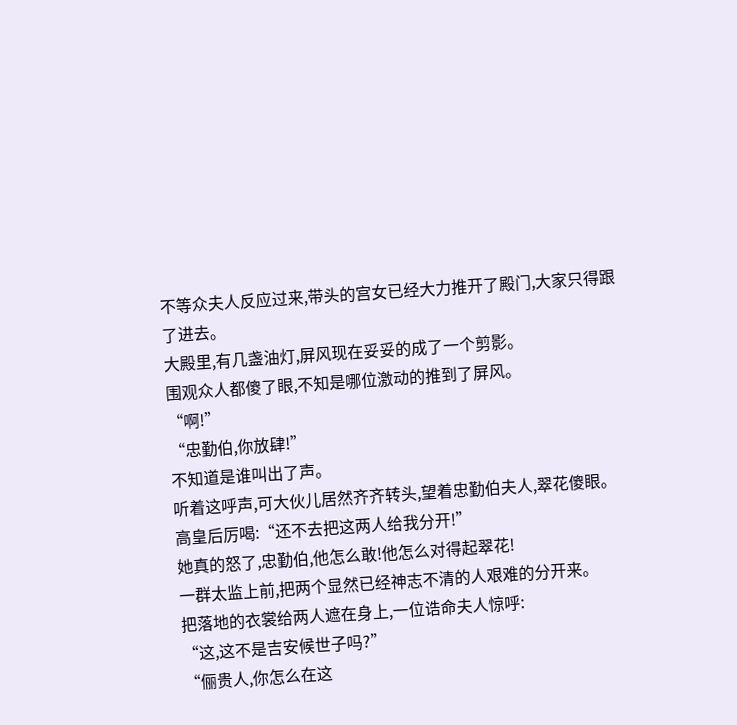不等众夫人反应过来,带头的宫女已经大力推开了殿门,大家只得跟了进去。
大殿里,有几盏油灯,屏风现在妥妥的成了一个剪影。
围观众人都傻了眼,不知是哪位激动的推到了屏风。
“啊!”
“忠勤伯,你放肆!”
不知道是谁叫出了声。
听着这呼声,可大伙儿居然齐齐转头,望着忠勤伯夫人,翠花傻眼。
高皇后厉喝:“还不去把这两人给我分开!”
她真的怒了,忠勤伯,他怎么敢!他怎么对得起翠花!
一群太监上前,把两个显然已经神志不清的人艰难的分开来。
把落地的衣裳给两人遮在身上,一位诰命夫人惊呼:
“这,这不是吉安候世子吗?”
“俪贵人,你怎么在这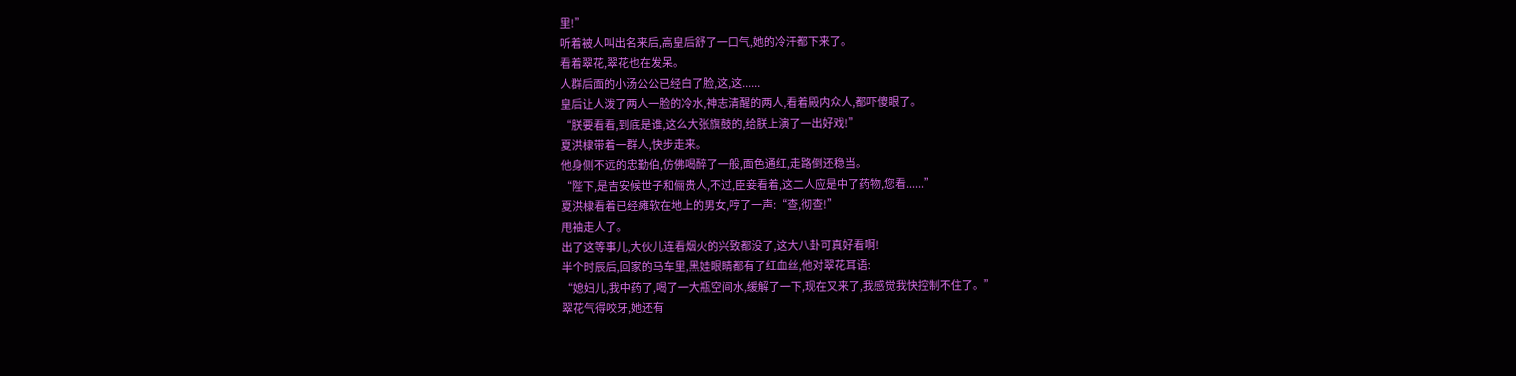里!”
听着被人叫出名来后,高皇后舒了一口气,她的冷汗都下来了。
看着翠花,翠花也在发呆。
人群后面的小汤公公已经白了脸,这,这......
皇后让人泼了两人一脸的冷水,神志清醒的两人,看着殿内众人,都吓傻眼了。
“朕要看看,到底是谁,这么大张旗鼓的,给朕上演了一出好戏!”
夏洪棣带着一群人,快步走来。
他身侧不远的忠勤伯,仿佛喝醉了一般,面色通红,走路倒还稳当。
“陛下,是吉安候世子和俪贵人,不过,臣妾看着,这二人应是中了药物,您看......”
夏洪棣看着已经瘫软在地上的男女,哼了一声:“查,彻查!”
甩袖走人了。
出了这等事儿,大伙儿连看烟火的兴致都没了,这大八卦可真好看啊!
半个时辰后,回家的马车里,黑娃眼睛都有了红血丝,他对翠花耳语:
“媳妇儿,我中药了,喝了一大瓶空间水,缓解了一下,现在又来了,我感觉我快控制不住了。”
翠花气得咬牙,她还有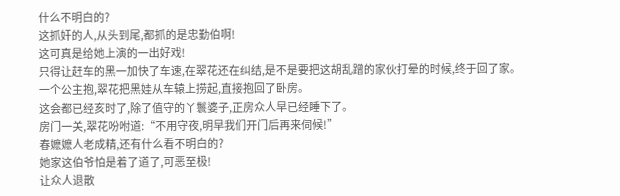什么不明白的?
这抓奸的人,从头到尾,都抓的是忠勤伯啊!
这可真是给她上演的一出好戏!
只得让赶车的黑一加快了车速,在翠花还在纠结,是不是要把这胡乱蹭的家伙打晕的时候,终于回了家。
一个公主抱,翠花把黑娃从车辕上捞起,直接抱回了卧房。
这会都已经亥时了,除了值守的丫鬟婆子,正房众人早已经睡下了。
房门一关,翠花吩咐道:“不用守夜,明早我们开门后再来伺候!”
春嬷嬷人老成精,还有什么看不明白的?
她家这伯爷怕是着了道了,可恶至极!
让众人退散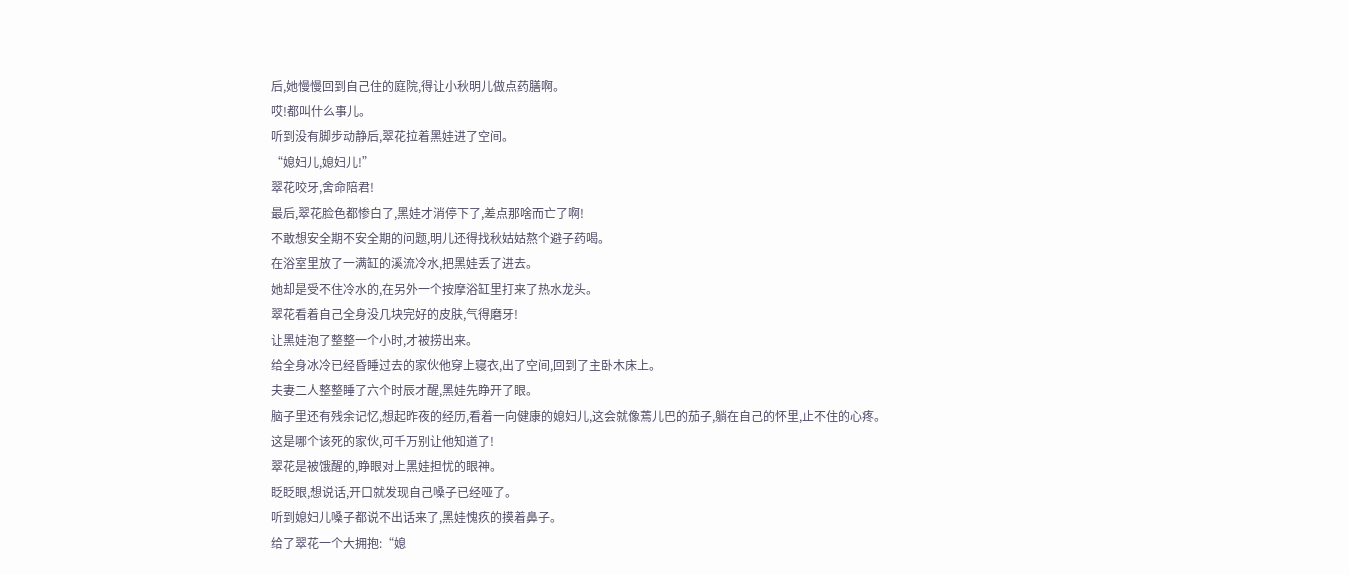后,她慢慢回到自己住的庭院,得让小秋明儿做点药膳啊。
哎!都叫什么事儿。
听到没有脚步动静后,翠花拉着黑娃进了空间。
“媳妇儿,媳妇儿!”
翠花咬牙,舍命陪君!
最后,翠花脸色都惨白了,黑娃才消停下了,差点那啥而亡了啊!
不敢想安全期不安全期的问题,明儿还得找秋姑姑熬个避子药喝。
在浴室里放了一满缸的溪流冷水,把黑娃丢了进去。
她却是受不住冷水的,在另外一个按摩浴缸里打来了热水龙头。
翠花看着自己全身没几块完好的皮肤,气得磨牙!
让黑娃泡了整整一个小时,才被捞出来。
给全身冰冷已经昏睡过去的家伙他穿上寝衣,出了空间,回到了主卧木床上。
夫妻二人整整睡了六个时辰才醒,黑娃先睁开了眼。
脑子里还有残余记忆,想起昨夜的经历,看着一向健康的媳妇儿,这会就像蔫儿巴的茄子,躺在自己的怀里,止不住的心疼。
这是哪个该死的家伙,可千万别让他知道了!
翠花是被饿醒的,睁眼对上黑娃担忧的眼神。
眨眨眼,想说话,开口就发现自己嗓子已经哑了。
听到媳妇儿嗓子都说不出话来了,黑娃愧疚的摸着鼻子。
给了翠花一个大拥抱:“媳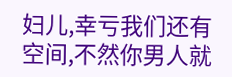妇儿,幸亏我们还有空间,不然你男人就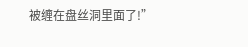被缠在盘丝洞里面了!”